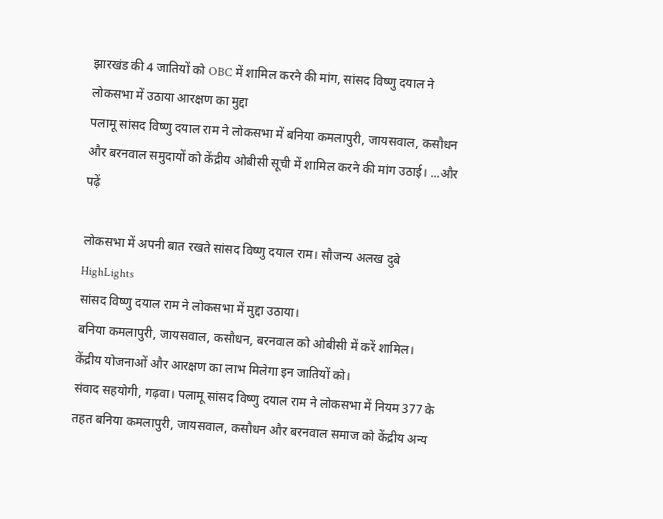झारखंड की 4 जातियों को OBC में शामिल करने की मांग, सांसद विष्णु दयाल ने लोकसभा में उठाया आरक्षण का मुद्दा
पलामू सांसद विष्णु दयाल राम ने लोकसभा में बनिया कमलापुरी, जायसवाल, कसौधन और बरनवाल समुदायों को केंद्रीय ओबीसी सूची में शामिल करने की मांग उठाई। ...और पढ़ें

लोकसभा में अपनी बात रखते सांसद विष्णु दयाल राम। सौजन्य अलख दुबे
HighLights
सांसद विष्णु दयाल राम ने लोकसभा में मुद्दा उठाया।
बनिया कमलापुरी, जायसवाल, कसौधन, बरनवाल को ओबीसी में करें शामिल।
केंद्रीय योजनाओं और आरक्षण का लाभ मिलेगा इन जातियों को।
संवाद सहयोगी, गढ़वा। पलामू सांसद विष्णु दयाल राम ने लोकसभा में नियम 377 के तहत बनिया कमलापुरी, जायसवाल, कसौधन और बरनवाल समाज को केंद्रीय अन्य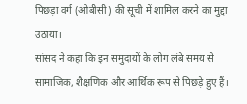पिछड़ा वर्ग (ओबीसी) की सूची में शामिल करने का मुद्दा उठाया।
सांसद ने कहा कि इन समुदायों के लोग लंबे समय से सामाजिक, शैक्षणिक और आर्थिक रूप से पिछड़े हुए हैं।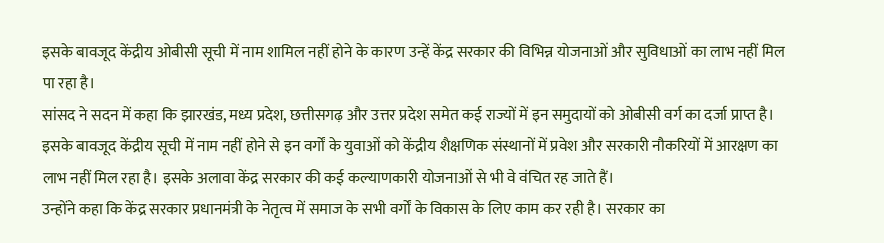इसके बावजूद केंद्रीय ओबीसी सूची में नाम शामिल नहीं होने के कारण उन्हें केंद्र सरकार की विभिन्न योजनाओं और सुविधाओं का लाभ नहीं मिल पा रहा है।
सांसद ने सदन में कहा कि झारखंड, मध्य प्रदेश, छत्तीसगढ़ और उत्तर प्रदेश समेत कई राज्यों में इन समुदायों को ओबीसी वर्ग का दर्जा प्राप्त है। इसके बावजूद केंद्रीय सूची में नाम नहीं होने से इन वर्गों के युवाओं को केंद्रीय शैक्षणिक संस्थानों में प्रवेश और सरकारी नौकरियों में आरक्षण का लाभ नहीं मिल रहा है। इसके अलावा केंद्र सरकार की कई कल्याणकारी योजनाओं से भी वे वंचित रह जाते हैं।
उन्होंने कहा कि केंद्र सरकार प्रधानमंत्री के नेतृत्व में समाज के सभी वर्गों के विकास के लिए काम कर रही है। सरकार का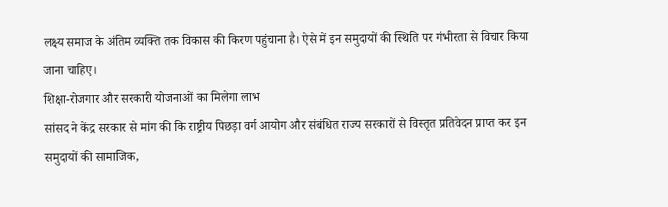लक्ष्य समाज के अंतिम व्यक्ति तक विकास की किरण पहुंचाना है। ऐसे में इन समुदायों की स्थिति पर गंभीरता से विचार किया जाना चाहिए।
शिक्षा-रोजगार और सरकारी योजनाओं का मिलेगा लाभ
सांसद ने केंद्र सरकार से मांग की कि राष्ट्रीय पिछड़ा वर्ग आयोग और संबंधित राज्य सरकारों से विस्तृत प्रतिवेदन प्राप्त कर इन समुदायों की सामाजिक,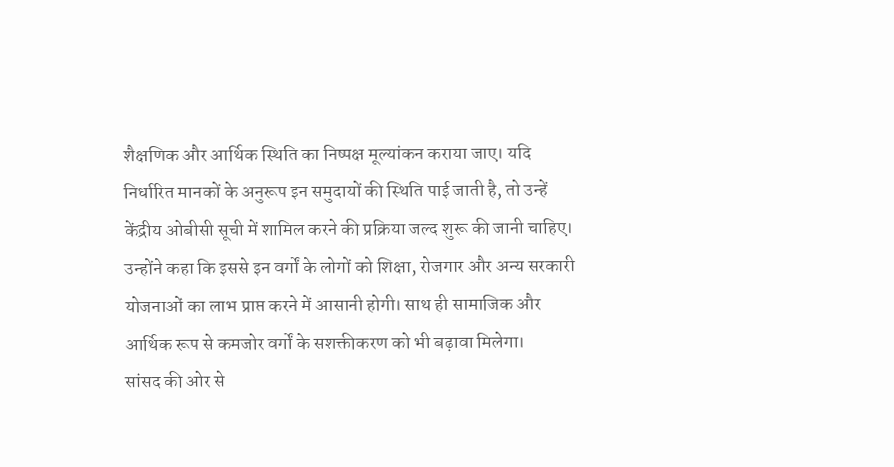शैक्षणिक और आर्थिक स्थिति का निष्पक्ष मूल्यांकन कराया जाए। यदि निर्धारित मानकों के अनुरूप इन समुदायों की स्थिति पाई जाती है, तो उन्हें केंद्रीय ओबीसी सूची में शामिल करने की प्रक्रिया जल्द शुरू की जानी चाहिए।
उन्होंने कहा कि इससे इन वर्गों के लोगों को शिक्षा, रोजगार और अन्य सरकारी योजनाओं का लाभ प्राप्त करने में आसानी होगी। साथ ही सामाजिक और आर्थिक रूप से कमजोर वर्गों के सशक्तीकरण को भी बढ़ावा मिलेगा।
सांसद की ओर से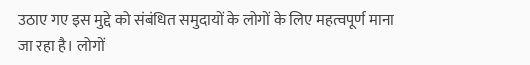उठाए गए इस मुद्दे को संबंधित समुदायों के लोगों के लिए महत्वपूर्ण माना जा रहा है। लोगों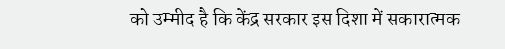को उम्मीद है कि केंद्र सरकार इस दिशा में सकारात्मक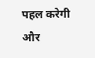पहल करेगी और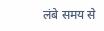लंबे समय से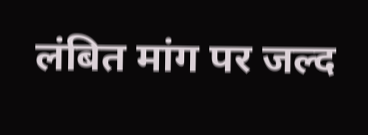लंबित मांग पर जल्द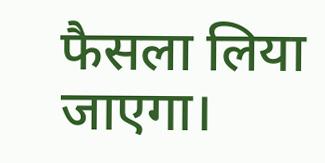फैसला लिया जाएगा।